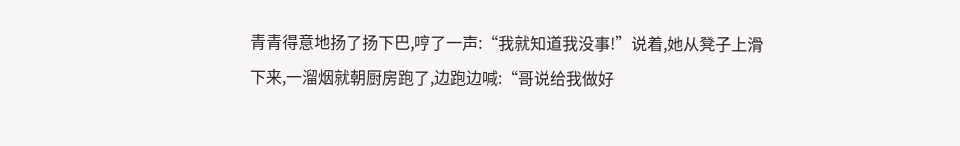青青得意地扬了扬下巴,哼了一声:“我就知道我没事!”说着,她从凳子上滑下来,一溜烟就朝厨房跑了,边跑边喊:“哥说给我做好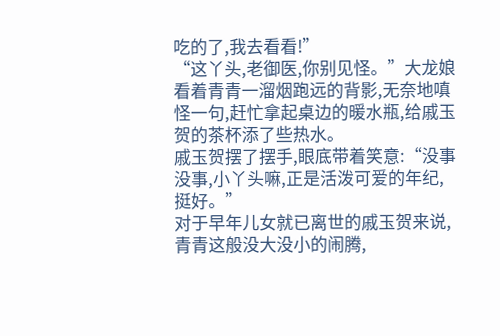吃的了,我去看看!”
“这丫头,老御医,你别见怪。”大龙娘看着青青一溜烟跑远的背影,无奈地嗔怪一句,赶忙拿起桌边的暖水瓶,给戚玉贺的茶杯添了些热水。
戚玉贺摆了摆手,眼底带着笑意:“没事没事,小丫头嘛,正是活泼可爱的年纪,挺好。”
对于早年儿女就已离世的戚玉贺来说,青青这般没大没小的闹腾,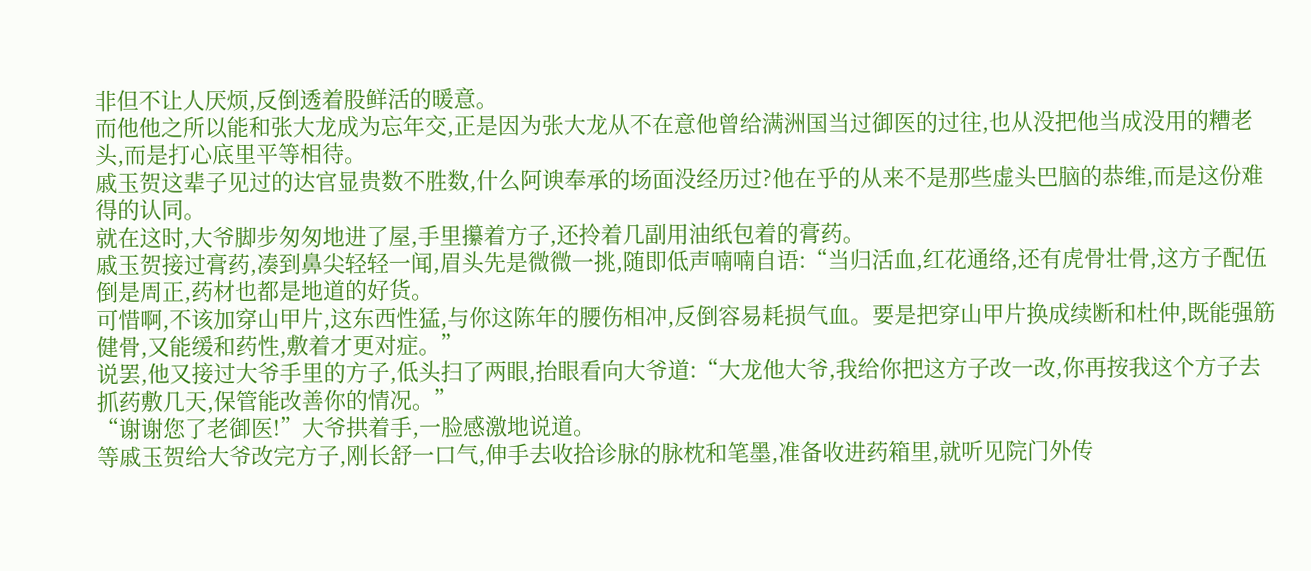非但不让人厌烦,反倒透着股鲜活的暖意。
而他他之所以能和张大龙成为忘年交,正是因为张大龙从不在意他曾给满洲国当过御医的过往,也从没把他当成没用的糟老头,而是打心底里平等相待。
戚玉贺这辈子见过的达官显贵数不胜数,什么阿谀奉承的场面没经历过?他在乎的从来不是那些虚头巴脑的恭维,而是这份难得的认同。
就在这时,大爷脚步匆匆地进了屋,手里攥着方子,还拎着几副用油纸包着的膏药。
戚玉贺接过膏药,凑到鼻尖轻轻一闻,眉头先是微微一挑,随即低声喃喃自语:“当归活血,红花通络,还有虎骨壮骨,这方子配伍倒是周正,药材也都是地道的好货。
可惜啊,不该加穿山甲片,这东西性猛,与你这陈年的腰伤相冲,反倒容易耗损气血。要是把穿山甲片换成续断和杜仲,既能强筋健骨,又能缓和药性,敷着才更对症。”
说罢,他又接过大爷手里的方子,低头扫了两眼,抬眼看向大爷道:“大龙他大爷,我给你把这方子改一改,你再按我这个方子去抓药敷几天,保管能改善你的情况。”
“谢谢您了老御医!”大爷拱着手,一脸感激地说道。
等戚玉贺给大爷改完方子,刚长舒一口气,伸手去收拾诊脉的脉枕和笔墨,准备收进药箱里,就听见院门外传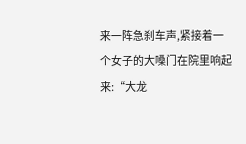来一阵急刹车声,紧接着一个女子的大嗓门在院里响起来:“大龙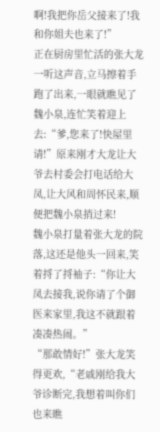啊!我把你岳父接来了!我和你姐夫也来了!”
正在厨房里忙活的张大龙一听这声音,立马擦着手跑了出来,一眼就瞧见了魏小泉,连忙笑着迎上去:“爹,您来了!快屋里请!”原来刚才大龙让大爷去村委会打电话给大凤,让大风和周怀民来,顺便把魏小泉捎过来!
魏小泉打量着张大龙的院落,这还是他头一回来,笑着捋了捋袖子:“你让大凤去接我,说你请了个御医来家里,我这不就跟着凑凑热闹。”
“那敢情好!”张大龙笑得更欢,“老戚刚给我大爷诊断完,我想着叫你们也来瞧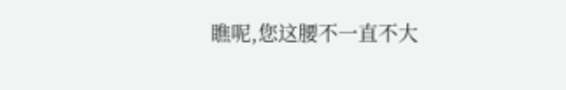瞧呢,您这腰不一直不大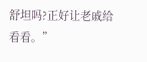舒坦吗?正好让老戚给看看。”